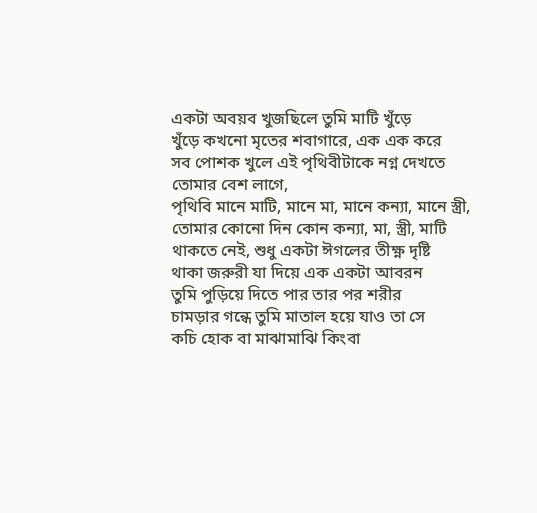একটা অবয়ব খুজছিলে তুমি মাটি খুঁড়ে
খুঁড়ে কখনো মৃতের শবাগারে, এক এক করে
সব পোশক খুলে এই পৃথিবীটাকে নগ্ন দেখতে
তোমার বেশ লাগে,
পৃথিবি মানে মাটি, মানে মা, মানে কন্যা, মানে স্ত্রী,
তোমার কোনো দিন কোন কন্যা, মা, স্ত্রী, মাটি
থাকতে নেই, শুধু একটা ঈগলের তীক্ষ্ণ দৃষ্টি
থাকা জরুরী যা দিয়ে এক একটা আবরন
তুমি পুড়িয়ে দিতে পার তার পর শরীর
চামড়ার গন্ধে তুমি মাতাল হয়ে যাও তা সে
কচি হোক বা মাঝামাঝি কিংবা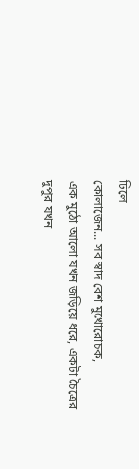ঢিলে
কোলাজেন... সব স্বাদ বেশ মুখোরোচক,
এক মুঠো আলো যখন জড়িয়ে ধরে, একটা চৈত্রের
দুপুর যখন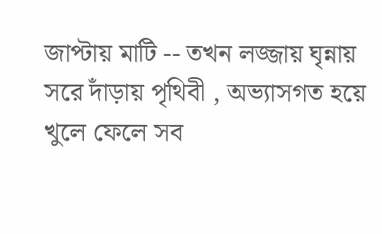জাপ্টায় মাটি -- তখন লজ্জায় ঘৃন্নায়
সরে দাঁড়ায় পৃথিবী , অভ্যাসগত হয়ে খুলে ফেলে সব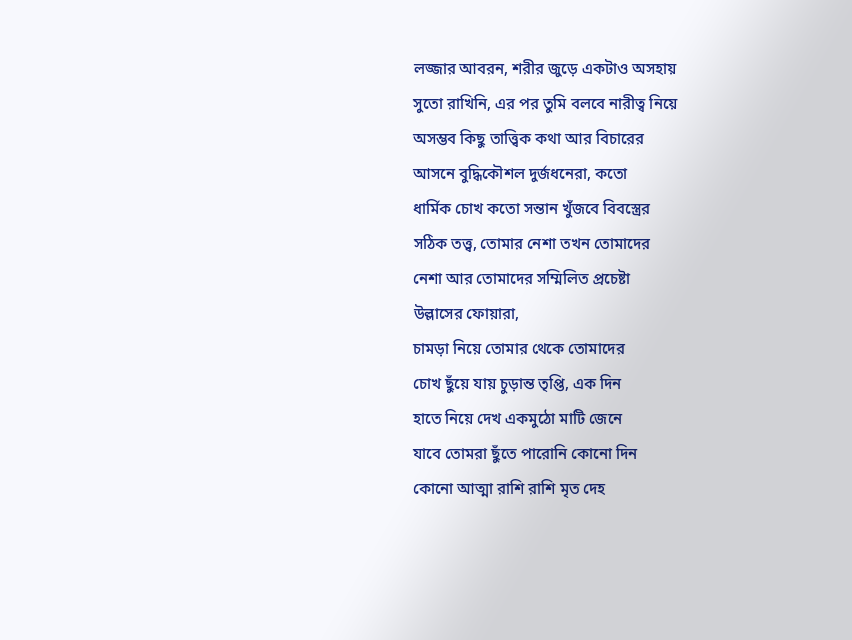লজ্জার আবরন, শরীর জুড়ে একটাও অসহায়
সুতো রাখিনি, এর পর তুমি বলবে নারীত্ব নিয়ে
অসম্ভব কিছু তাত্ত্বিক কথা আর বিচারের
আসনে বুদ্ধিকৌশল দুর্জধনেরা, কতো
ধার্মিক চোখ কতো সন্তান খুঁজবে বিবস্ত্রের
সঠিক তত্ত্ব, তোমার নেশা তখন তোমাদের
নেশা আর তোমাদের সম্মিলিত প্রচেষ্টা
উল্লাসের ফোয়ারা,
চামড়া নিয়ে তোমার থেকে তোমাদের
চোখ ছুঁয়ে যায় চুড়ান্ত তৃপ্তি, এক দিন
হাতে নিয়ে দেখ একমুঠো মাটি জেনে
যাবে তোমরা ছুঁতে পারোনি কোনো দিন
কোনো আত্মা রাশি রাশি মৃত দেহ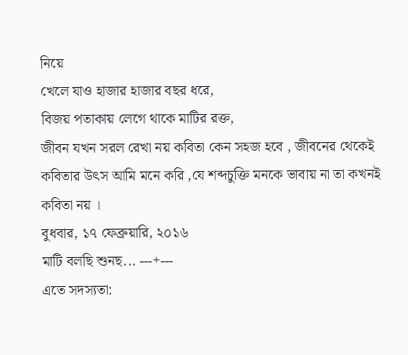নিয়ে
খেলে যাও হাজার হাজার বছর ধরে,
বিজয় পতাকায় লেগে থাকে মাটির রক্ত,
জীবন যখন সরল রেখা নয় কবিতা কেন সহজ হবে , জীবনের থেকেই কবিতার উৎস আমি মনে করি ,যে শব্দচুক্তি মনকে ভাবায় না তা কখনই কবিতা নয় ।
বুধবার, ১৭ ফেব্রুয়ারি, ২০১৬
মাটি বলছি শুনছ... ---+---
এতে সদস্যতা: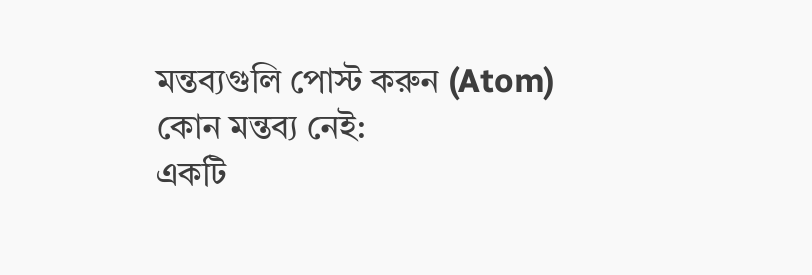মন্তব্যগুলি পোস্ট করুন (Atom)
কোন মন্তব্য নেই:
একটি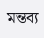মন্তব্য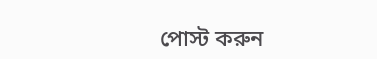পোস্ট করুন